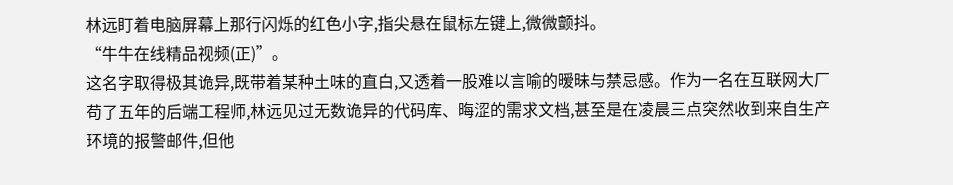林远盯着电脑屏幕上那行闪烁的红色小字,指尖悬在鼠标左键上,微微颤抖。
“牛牛在线精品视频(正)”。
这名字取得极其诡异,既带着某种土味的直白,又透着一股难以言喻的暧昧与禁忌感。作为一名在互联网大厂苟了五年的后端工程师,林远见过无数诡异的代码库、晦涩的需求文档,甚至是在凌晨三点突然收到来自生产环境的报警邮件,但他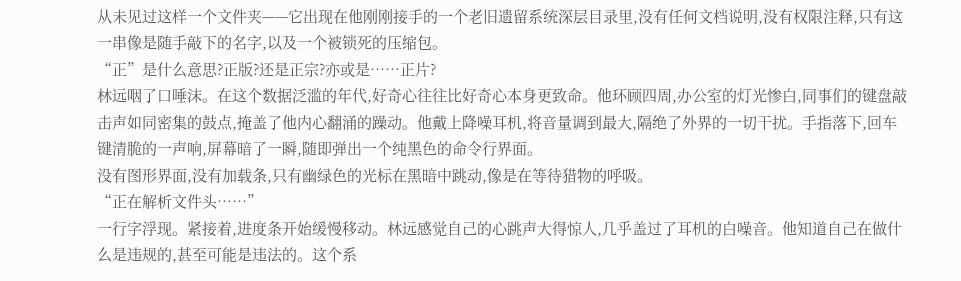从未见过这样一个文件夹——它出现在他刚刚接手的一个老旧遗留系统深层目录里,没有任何文档说明,没有权限注释,只有这一串像是随手敲下的名字,以及一个被锁死的压缩包。
“正”是什么意思?正版?还是正宗?亦或是……正片?
林远咽了口唾沫。在这个数据泛滥的年代,好奇心往往比好奇心本身更致命。他环顾四周,办公室的灯光惨白,同事们的键盘敲击声如同密集的鼓点,掩盖了他内心翻涌的躁动。他戴上降噪耳机,将音量调到最大,隔绝了外界的一切干扰。手指落下,回车键清脆的一声响,屏幕暗了一瞬,随即弹出一个纯黑色的命令行界面。
没有图形界面,没有加载条,只有幽绿色的光标在黑暗中跳动,像是在等待猎物的呼吸。
“正在解析文件头……”
一行字浮现。紧接着,进度条开始缓慢移动。林远感觉自己的心跳声大得惊人,几乎盖过了耳机的白噪音。他知道自己在做什么是违规的,甚至可能是违法的。这个系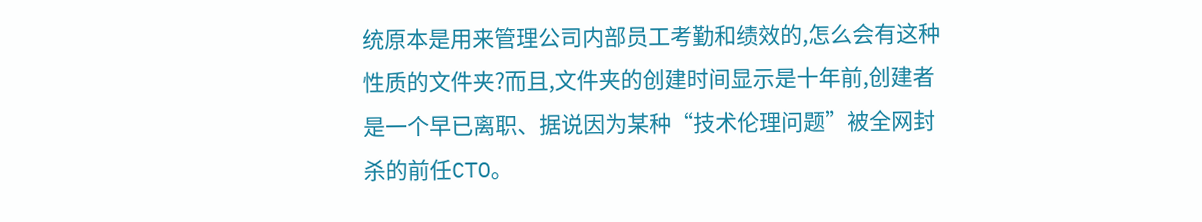统原本是用来管理公司内部员工考勤和绩效的,怎么会有这种性质的文件夹?而且,文件夹的创建时间显示是十年前,创建者是一个早已离职、据说因为某种“技术伦理问题”被全网封杀的前任CTO。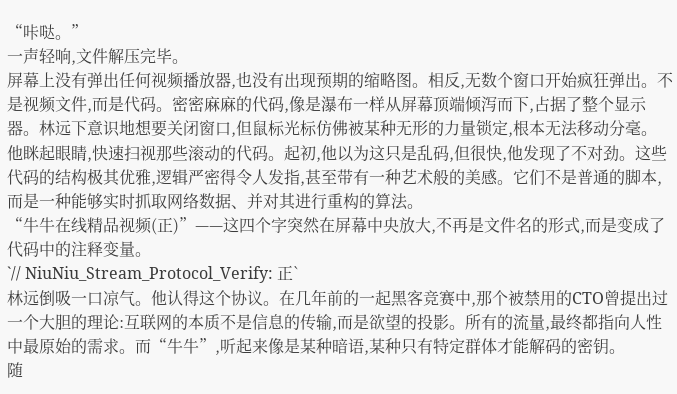“咔哒。”
一声轻响,文件解压完毕。
屏幕上没有弹出任何视频播放器,也没有出现预期的缩略图。相反,无数个窗口开始疯狂弹出。不是视频文件,而是代码。密密麻麻的代码,像是瀑布一样从屏幕顶端倾泻而下,占据了整个显示器。林远下意识地想要关闭窗口,但鼠标光标仿佛被某种无形的力量锁定,根本无法移动分毫。
他眯起眼睛,快速扫视那些滚动的代码。起初,他以为这只是乱码,但很快,他发现了不对劲。这些代码的结构极其优雅,逻辑严密得令人发指,甚至带有一种艺术般的美感。它们不是普通的脚本,而是一种能够实时抓取网络数据、并对其进行重构的算法。
“牛牛在线精品视频(正)”——这四个字突然在屏幕中央放大,不再是文件名的形式,而是变成了代码中的注释变量。
`// NiuNiu_Stream_Protocol_Verify: 正`
林远倒吸一口凉气。他认得这个协议。在几年前的一起黑客竞赛中,那个被禁用的CTO曾提出过一个大胆的理论:互联网的本质不是信息的传输,而是欲望的投影。所有的流量,最终都指向人性中最原始的需求。而“牛牛”,听起来像是某种暗语,某种只有特定群体才能解码的密钥。
随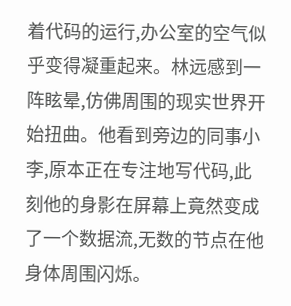着代码的运行,办公室的空气似乎变得凝重起来。林远感到一阵眩晕,仿佛周围的现实世界开始扭曲。他看到旁边的同事小李,原本正在专注地写代码,此刻他的身影在屏幕上竟然变成了一个数据流,无数的节点在他身体周围闪烁。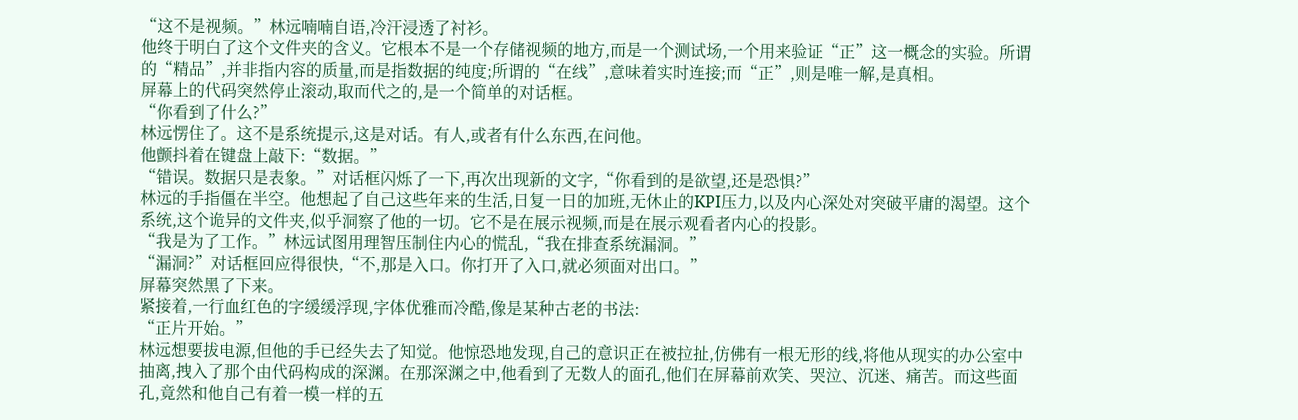“这不是视频。”林远喃喃自语,冷汗浸透了衬衫。
他终于明白了这个文件夹的含义。它根本不是一个存储视频的地方,而是一个测试场,一个用来验证“正”这一概念的实验。所谓的“精品”,并非指内容的质量,而是指数据的纯度;所谓的“在线”,意味着实时连接;而“正”,则是唯一解,是真相。
屏幕上的代码突然停止滚动,取而代之的,是一个简单的对话框。
“你看到了什么?”
林远愣住了。这不是系统提示,这是对话。有人,或者有什么东西,在问他。
他颤抖着在键盘上敲下:“数据。”
“错误。数据只是表象。”对话框闪烁了一下,再次出现新的文字,“你看到的是欲望,还是恐惧?”
林远的手指僵在半空。他想起了自己这些年来的生活,日复一日的加班,无休止的KPI压力,以及内心深处对突破平庸的渴望。这个系统,这个诡异的文件夹,似乎洞察了他的一切。它不是在展示视频,而是在展示观看者内心的投影。
“我是为了工作。”林远试图用理智压制住内心的慌乱,“我在排查系统漏洞。”
“漏洞?”对话框回应得很快,“不,那是入口。你打开了入口,就必须面对出口。”
屏幕突然黑了下来。
紧接着,一行血红色的字缓缓浮现,字体优雅而冷酷,像是某种古老的书法:
“正片开始。”
林远想要拔电源,但他的手已经失去了知觉。他惊恐地发现,自己的意识正在被拉扯,仿佛有一根无形的线,将他从现实的办公室中抽离,拽入了那个由代码构成的深渊。在那深渊之中,他看到了无数人的面孔,他们在屏幕前欢笑、哭泣、沉迷、痛苦。而这些面孔,竟然和他自己有着一模一样的五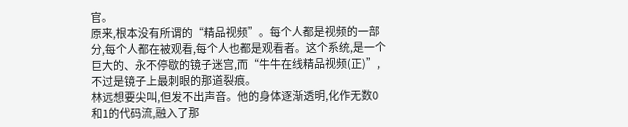官。
原来,根本没有所谓的“精品视频”。每个人都是视频的一部分,每个人都在被观看,每个人也都是观看者。这个系统,是一个巨大的、永不停歇的镜子迷宫,而“牛牛在线精品视频(正)”,不过是镜子上最刺眼的那道裂痕。
林远想要尖叫,但发不出声音。他的身体逐渐透明,化作无数0和1的代码流,融入了那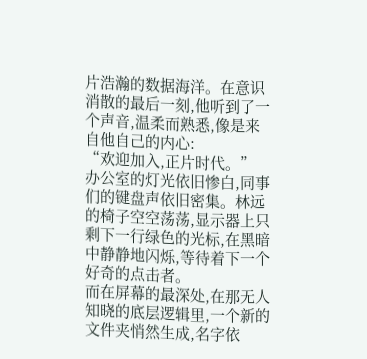片浩瀚的数据海洋。在意识消散的最后一刻,他听到了一个声音,温柔而熟悉,像是来自他自己的内心:
“欢迎加入,正片时代。”
办公室的灯光依旧惨白,同事们的键盘声依旧密集。林远的椅子空空荡荡,显示器上只剩下一行绿色的光标,在黑暗中静静地闪烁,等待着下一个好奇的点击者。
而在屏幕的最深处,在那无人知晓的底层逻辑里,一个新的文件夹悄然生成,名字依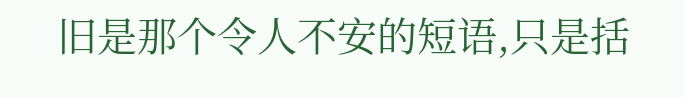旧是那个令人不安的短语,只是括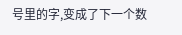号里的字,变成了下一个数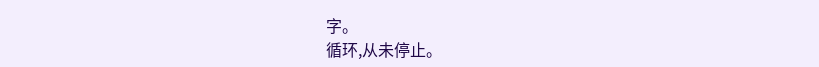字。
循环,从未停止。